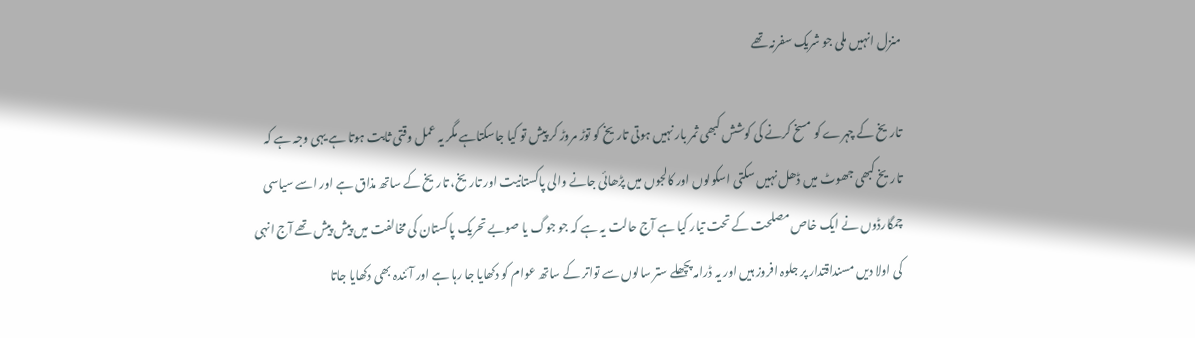منزل انہیں ملی جو شریک سفرنہ تھے

تاریخ کے چہرے کو مسخ کرنے کی کوشش کبھی ثمر بار نہیں ہوتی تاریخ کو توڑ مروڑ کر پیش تو کیا جاسکتاہے مگر یہ عمل وقتی ثابت ہوتا ہے یہی وجہ ہے کہ تاریخ کبھی جھوٹ میں ڈھل نہیں سکتی اسکولوں اور کالجوں میں پڑھائی جانے والی پاکستانیت اور تاریخ، تاریخ کے ساتھ مذاق ہے اور اسے سیاسی چمگارڈوں نے ایک خاص مصلحت کے تحت تیار کیا ہے آج حالت یہ ہے کہ جو جوگ یا صوبے تحریک پاکستان کی مخالفت میں پیش پیش تھے آج انہی کی اولا دیں مسنداقتدار پر جلوہ افروز ہیں اور یہ ڈرامہ پچھلے ستر سالوں سے تواتر کے ساتھ عوام کو دکھایا جا رہا ہے اور آئندہ بھی دکھایا جاتا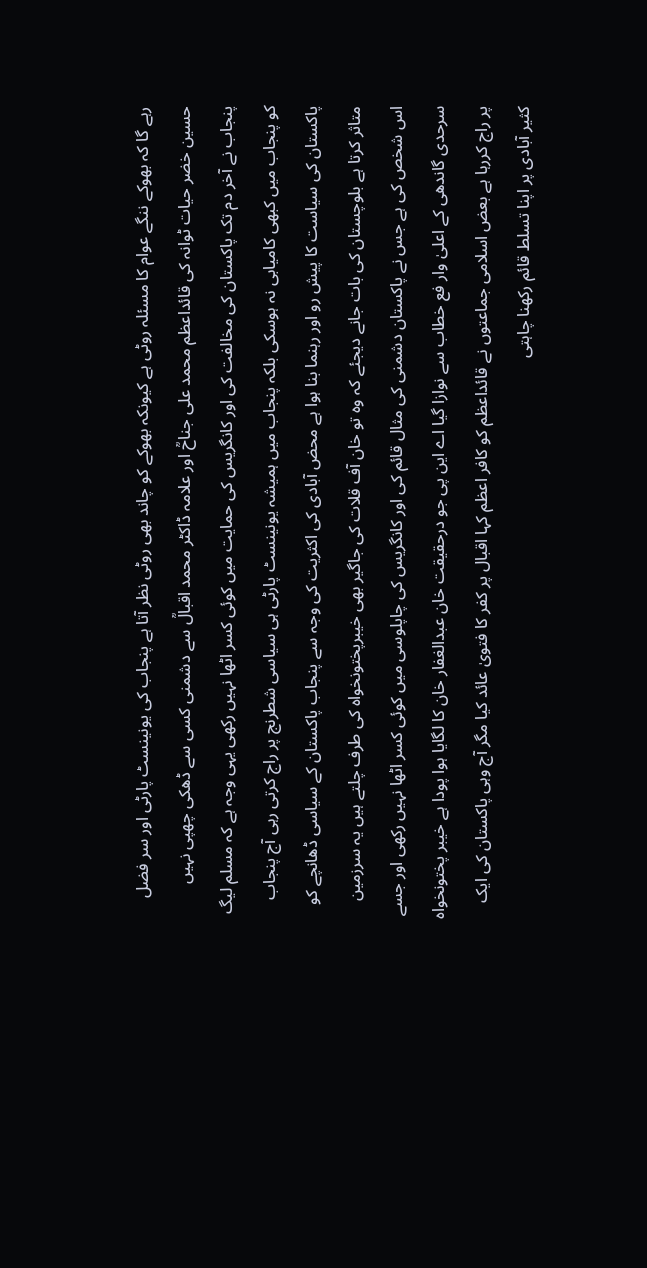رہے گا کہ بھوکے ننگے عوام کا مسئلہ روٹی ہے کیونکہ بھوکے کو چاند بھی روٹی نظر آتا ہے پنجاب کی یونینسٹ پارٹی اور سر فضل حسین خضر حیات ٹوانہ کی قائداعظم محمد علی جناحؒ اور علامہ ڈاکٹر محمد اقبالؒ سے دشمنی کسی سے ڈھکی چھپی نہیں پنجاب نے آخر دم تک پاکستان کی مخالفت کی اور کانگریس کی حمایت میں کوئی کسر اٹھا نہیں رکھی یہی وجہ ہے کہ مسلم لیگ کو پنجاب میں کبھی کامیابی نہ ہوسکی بلکہ پنجاب میں ہمیشہ یونینسٹ پارٹی ہی سیاسی شطرنج پر راج کرتی رہی آج پنجاب پاکستان کی سیاست کا پیش رو اور رہنما بنا ہوا ہے محض آبادی کی اکثریت کی وجہ سے پنجاب پاکستان کے سیاسی ڈھانچے کو متاثر کرتا ہے بلوچستان کی بات جانے دیجئے کہ وہ تو خان آف قلات کی جاگیر بھی خیبرپختونخواہ کی طرف چلتے ہیں یہ سرزمین اس شخص کی ہے جس نے پاکستان دشمنی کی مثال قائم کی اور کانگریس کی چاپلوسی میں کوئی کسر اٹھا نہیں رکھی اور جسے سرحدی گاندھی کے اعلیٰ وار فع خطاب سے نوازا گیا اے این پی جو درحقیقت خان عبدالغفار خان کا لگایا ہوا پودا ہے خیبر پختونخواہ پر راج کررہا ہے بعض اسلامی جماعتوں نے قائداعظم کو کافر اعظم کہا اقبال پر کفر کا فتویٰ عائد کیا مگر آج وہی پاکستان کی ایک کثیر آبادی پر اپنا تسلط قائم رکھنا چاہتی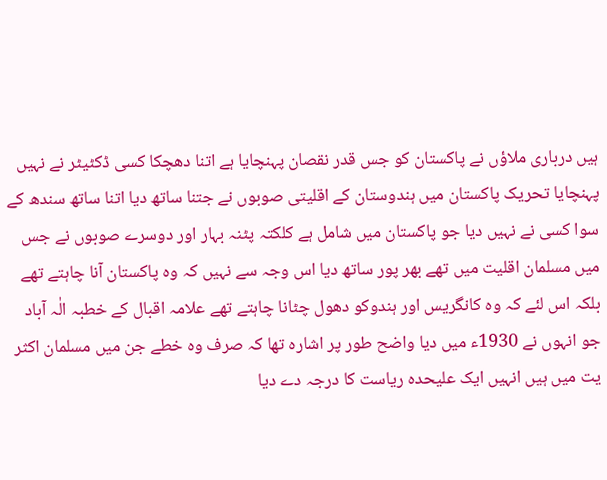ہیں درباری ملاؤں نے پاکستان کو جس قدر نقصان پہنچایا ہے اتنا دھچکا کسی ڈکٹیٹر نے نہیں پہنچایا تحریک پاکستان میں ہندوستان کے اقلیتی صوبوں نے جتنا ساتھ دیا اتنا ساتھ سندھ کے سوا کسی نے نہیں دیا جو پاکستان میں شامل ہے کلکتہ پٹنہ بہار اور دوسرے صوبوں نے جس میں مسلمان اقلیت میں تھے بھر پور ساتھ دیا اس وجہ سے نہیں کہ وہ پاکستان آنا چاہتے تھے بلکہ اس لئے کہ وہ کانگریس اور ہندوکو دھول چٹانا چاہتے تھے علامہ اقبال کے خطبہ الٰہ آباد جو انہوں نے 1930ء میں دیا واضح طور پر اشارہ تھا کہ صرف وہ خطے جن میں مسلمان اکثر یت میں ہیں انہیں ایک علیحدہ ریاست کا درجہ دے دیا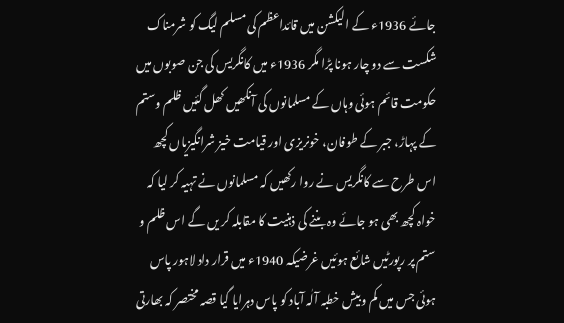جائے 1936ء کے الیکشن میں قائداعظم کی مسلم لیگ کو شرمناک شکست سے دو چار ہونا پڑا مگر 1936ء میں کانگریس کی جن صوبوں میں حکومت قائم ہوئی وہاں کے مسلمانوں کی آنکھیں کھل گئیں ظلم وستم کے پہاڑ، جبر کے طوفان، خونریزی اور قیامت خیز شرانگیزیاں کچھ اس طرح سے کانگریس نے روا رکھیں کہ مسلمانوں نے تہیہ کر لیا کہ خواہ کچھ بھی ہو جائے وہ بننے کی ذہنیت کا مقابلہ کر یں گے اس ظلم و ستم پر رپورٹیں شائع ہوئیں غرضیکہ 1940ء میں قرار داد لاہور پاس ہوئی جس میں کم وبیش خطبہ آلٰہ آباد کو پاس دہرایا گیا قصہ مختصر کہ بھارتی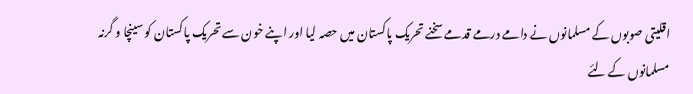اقلیتی صوبوں کے مسلمانوں نے دامے درمے قدمے سخنے تحریک پاکستان میں حصہ لیا اور اپنے خون سے تحریک پاکستان کو سینچا و گرنہ مسلمانوں کے لئے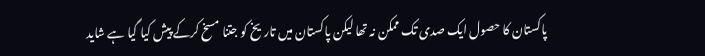پاکستان کا حصول ایک صدی تک ممکن نہ تھا لیکن پاکستان میں تاریخ کو جتنا مسخ کرکے پیش کیا گیا ہے شاید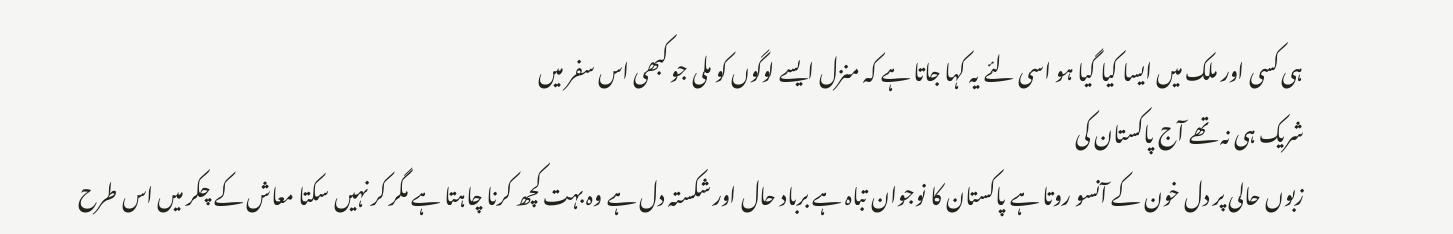ہی کسی اور ملک میں ایسا کیا گیا ہو اسی لئے یہ کہا جاتا ہے کہ منزل ایسے لوگوں کو ملی جو کبھی اس سفر میں
شریک ہی نہ تھے آج پاکستان کی
زبوں حالی پر دل خون کے آنسو روتا ہے پاکستان کا نوجوان تباہ ہے برباد حال اور شکستہ دل ہے وہ بہت کچھ کرنا چاہتا ہے مگر کر نہیں سکتا معاش کے چکر میں اس طرح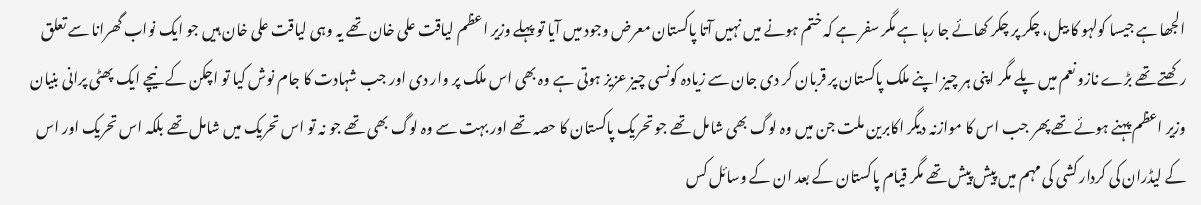الجھا ہے جیسا کولہو کا بیل، چکر پر چکر کھائے جا رہا ہے مگر سفر ہے کہ ختم ہونے میں نہیں آتا پاکستان معرض وجود میں آیا تو پہلے وزیر اعظم لیاقت علی خان تھے یہ وہی لیاقت علی خان ہیں جو ایک نواب گھرانا سے تعلق رکھتے تھے بڑے نازو نعم میں پلے مگر اپنی ہر چیز اپنے ملک پاکستان پر قربان کر دی جان سے زیادہ کونسی چیز عزیز ہوتی ہے وہ بھی اس ملک پر وار دی اور جب شہادت کا جام نوش کیا تو اچکن کے نیچے ایک پھٹی پرانی بنیان وزیر اعظم پہنے ہوئے تھے پھر جب اس کا موازنہ دیگر اکابرین ملت جن میں وہ لوگ بھی شامل تھے جو تحریک پاکستان کا حصہ تھے اور بہت سے وہ لوگ بھی تھے جو نہ تو اس تحریک میں شامل تھے بلکہ اس تحریک اور اس کے لیڈران کی کردار کشی کی مہم میں پیش پیش تھے مگر قیام پاکستان کے بعد ان کے وسائل کس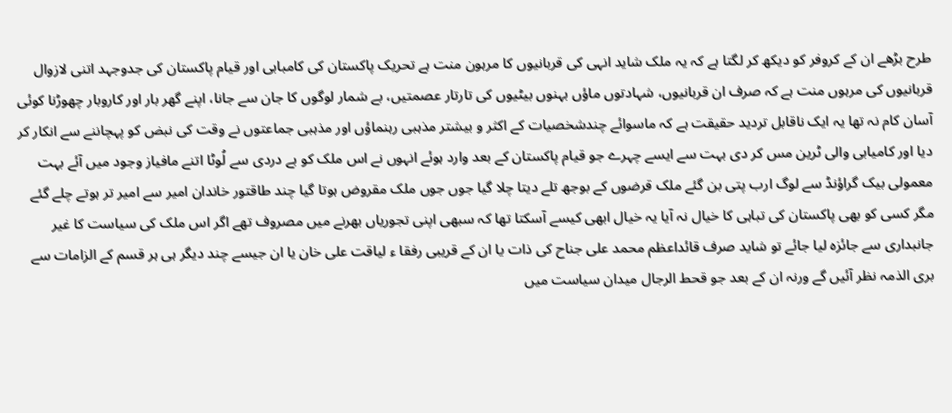طرح بڑھے ان کے کروفر کو دیکھ کر لگتا ہے کہ یہ ملک شاید انہی کی قربانیوں کا مرہون منت ہے تحریک پاکستان کی کامبابی اور قیام پاکستان کی جدوجہد اتنی لازوال قربانیوں کی مرہوں منت ہے کہ صرف ان قربانیوں، شہادتوں ماؤں بہنوں بیٹیوں کی تارتار عصمتیں، بے شمار لوگوں کا جان سے جانا، اپنے گھر بار اور کاروبار چھوڑنا کوئی آسان کام نہ تھا یہ ایک ناقابل تردید حقیقت ہے کہ ماسوائے چندشخصیات کے اکثر و بیشتر مذہبی رہنماؤں اور مذہبی جماعتوں نے وقت کی نبض کو پہچاننے سے انکار کر دیا اور کامیابی والی ٹرین مس کر دی بہت سے ایسے چہرے جو قیام پاکستان کے بعد وارد ہوئے انہوں نے اس ملک کو بے دردی سے لُوٹا اتنے مافیاز وجود میں آئے بہت معمولی بیک گراؤنڈ سے لوگ ارب پتی بن گئے ملک قرضوں کے بوجھ تلے دیتا چلا گیا جوں جوں ملک مقروض ہوتا گیا چند طاقتور خاندان امیر سے امیر تر ہوتے چلے گئے مگر کسی کو بھی پاکستان کی تباہی کا خیال نہ آیا یہ خیال ابھی کیسے آسکتا تھا کہ سبھی اپنی تجوریاں بھرنے میں مصروف تھے اگر اس ملک کی سیاست کا غیر جانبداری سے جائزہ لیا جائے تو شاید صرف قائداعظم محمد علی جناح کی ذات یا ان کے قریبی رفقا ء لیاقت علی خان یا ان جیسے چند دیگر ہی ہر قسم کے الزامات سے بری الذمہ نظر آئیں گے ورنہ ان کے بعد جو قحط الرجال میدان سیاست میں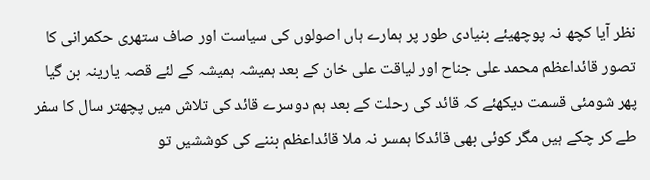نظر آیا کچھ نہ پوچھیئے بنیادی طور پر ہمارے ہاں اصولوں کی سیاست اور صاف ستھری حکمرانی کا تصور قائداعظم محمد علی جناح اور لیاقت علی خان کے بعد ہمیشہ ہمیشہ کے لئے قصہ یارینہ بن گیا پھر شومئی قسمت دیکھئے کہ قائد کی رحلت کے بعد ہم دوسرے قائد کی تلاش میں پچھتر سال کا سفر طے کر چکے ہیں مگر کوئی بھی قائدکا ہمسر نہ ملا قائداعظم بننے کی کوششیں تو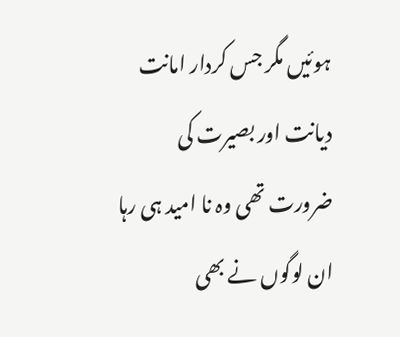ہوئیں مگر جس کردار امانت دیانت اور بصیرت کی ضرورت تھی وہ نا امید ہی رہا ان لوگوں نے بھی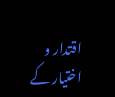اقتدار و اختیار کے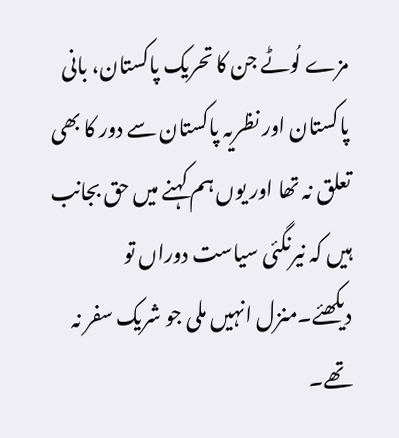مزے لُوٹے جن کا تحریک پاکستان، بانی پاکستان اور نظریہ پاکستان سے دور کا بھی تعلق نہ تھا اور یوں ہم کہنے میں حق بجانب ہیں کہ نیرنگئی سیاست دوراں تو دیکھئے۔منزل انہیں ملی جو شریک سفر نہ تھے۔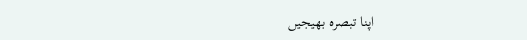اپنا تبصرہ بھیجیں